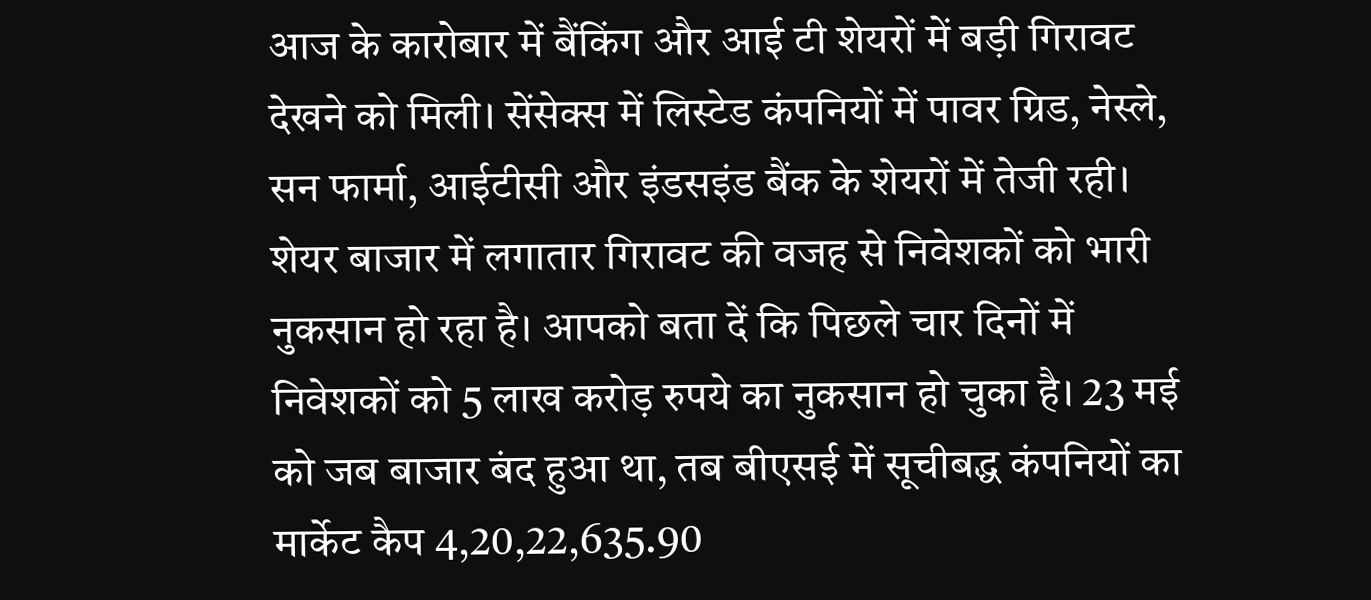आज के कारोबार में बैंकिंग और आई टी शेयरों में बड़ी गिरावट देखने को मिली। सेंसेक्स में लिस्टेड कंपनियों में पावर ग्रिड, नेस्ले, सन फार्मा, आईटीसी और इंडसइंड बैंक के शेयरों में तेजी रही। शेयर बाजार में लगातार गिरावट की वजह से निवेशकों को भारी नुकसान हो रहा है। आपको बता दें कि पिछले चार दिनों में निवेशकों को 5 लाख करोड़ रुपये का नुकसान हो चुका है। 23 मई को जब बाजार बंद हुआ था, तब बीएसई में सूचीबद्ध कंपनियों का मार्केट कैप 4,20,22,635.90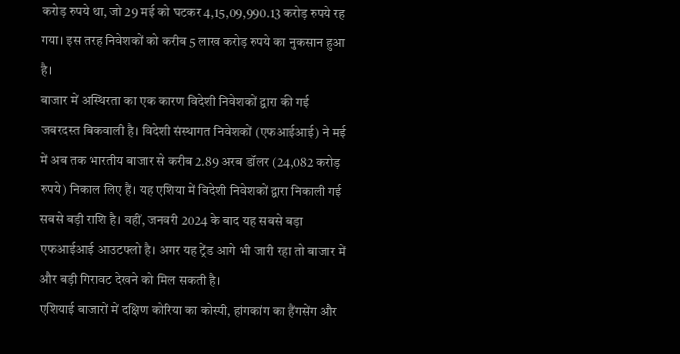करोड़ रुपये था, जो 29 मई को घटकर 4,15,09,990.13 करोड़ रुपये रह गया। इस तरह निवेशकों को करीब 5 लाख करोड़ रुपये का नुकसान हुआ है।
बाजार में अस्थिरता का एक कारण विदेशी निवेशकों द्वारा की गई जबरदस्त बिकवाली है। विदेशी संस्थागत निवेशकों (एफआईआई) ने मई में अब तक भारतीय बाजार से करीब 2.89 अरब डॉलर (24,082 करोड़ रुपये) निकाल लिए हैं। यह एशिया में विदेशी निवेशकों द्वारा निकाली गई सबसे बड़ी राशि है। वहीं, जनवरी 2024 के बाद यह सबसे बड़ा एफआईआई आउटफ्लो है। अगर यह ट्रेंड आगे भी जारी रहा तो बाजार में और बड़ी गिरावट देखने को मिल सकती है।
एशियाई बाजारों में दक्षिण कोरिया का कोस्पी, हांगकांग का हैंगसेंग और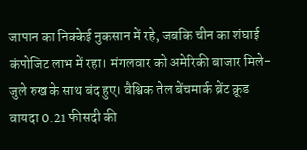जापान का निक्केई नुकसान में रहे, जबकि चीन का शंघाई कंपोजिट लाभ में रहा। मंगलवार को अमेरिकी बाजार मिले-जुले रुख के साथ बंद हुए। वैश्विक तेल बेंचमार्क ब्रेंट क्रूड वायदा 0.21 फीसदी की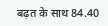बढ़त के साथ 84.40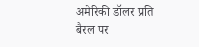अमेरिकी डॉलर प्रति बैरल पर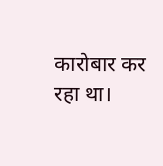कारोबार कर रहा था।